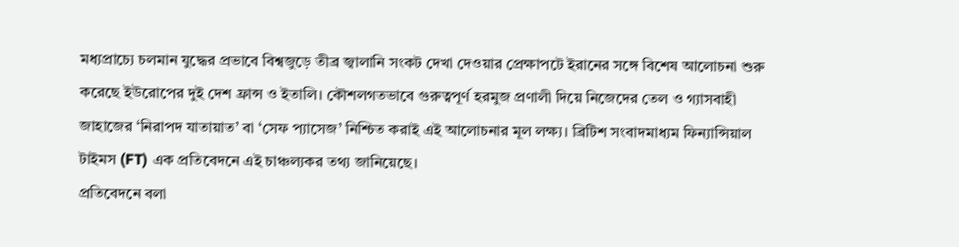মধ্যপ্রাচ্যে চলমান যুদ্ধের প্রভাবে বিশ্বজুড়ে তীব্র জ্বালানি সংকট দেখা দেওয়ার প্রেক্ষাপটে ইরানের সঙ্গে বিশেষ আলোচনা শুরু করেছে ইউরোপের দুই দেশ ফ্রান্স ও ইতালি। কৌশলগতভাবে গুরুত্বপূর্ণ হরমুজ প্রণালী দিয়ে নিজেদের তেল ও গ্যাসবাহী জাহাজের ‘নিরাপদ যাতায়াত’ বা ‘সেফ প্যাসেজ’ নিশ্চিত করাই এই আলোচনার মূল লক্ষ্য। ব্রিটিশ সংবাদমাধ্যম ফিন্যান্সিয়াল টাইমস (FT) এক প্রতিবেদনে এই চাঞ্চল্যকর তথ্য জানিয়েছে।
প্রতিবেদনে বলা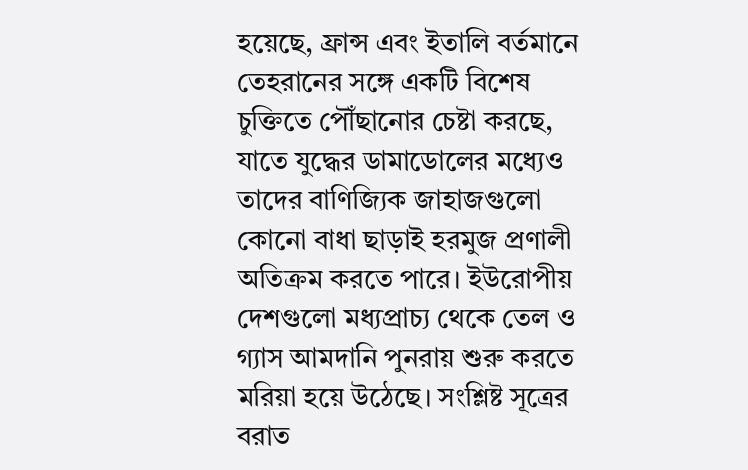হয়েছে, ফ্রান্স এবং ইতালি বর্তমানে তেহরানের সঙ্গে একটি বিশেষ চুক্তিতে পৌঁছানোর চেষ্টা করছে, যাতে যুদ্ধের ডামাডোলের মধ্যেও তাদের বাণিজ্যিক জাহাজগুলো কোনো বাধা ছাড়াই হরমুজ প্রণালী অতিক্রম করতে পারে। ইউরোপীয় দেশগুলো মধ্যপ্রাচ্য থেকে তেল ও গ্যাস আমদানি পুনরায় শুরু করতে মরিয়া হয়ে উঠেছে। সংশ্লিষ্ট সূত্রের বরাত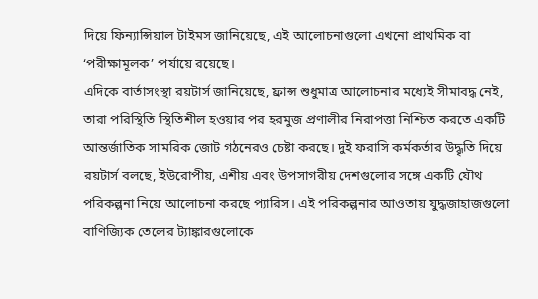দিয়ে ফিন্যান্সিয়াল টাইমস জানিয়েছে, এই আলোচনাগুলো এখনো প্রাথমিক বা ‘পরীক্ষামূলক’ পর্যায়ে রয়েছে।
এদিকে বার্তাসংস্থা রয়টার্স জানিয়েছে, ফ্রান্স শুধুমাত্র আলোচনার মধ্যেই সীমাবদ্ধ নেই, তারা পরিস্থিতি স্থিতিশীল হওয়ার পর হরমুজ প্রণালীর নিরাপত্তা নিশ্চিত করতে একটি আন্তর্জাতিক সামরিক জোট গঠনেরও চেষ্টা করছে। দুই ফরাসি কর্মকর্তার উদ্ধৃতি দিয়ে রয়টার্স বলছে, ইউরোপীয়, এশীয় এবং উপসাগরীয় দেশগুলোর সঙ্গে একটি যৌথ পরিকল্পনা নিয়ে আলোচনা করছে প্যারিস। এই পরিকল্পনার আওতায় যুদ্ধজাহাজগুলো বাণিজ্যিক তেলের ট্যাঙ্কারগুলোকে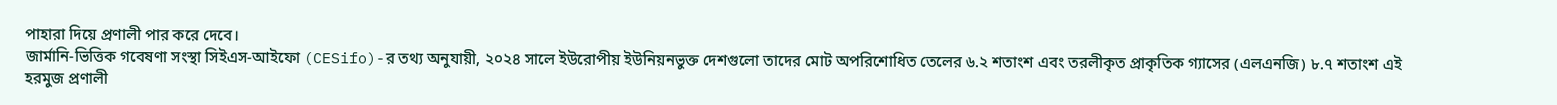পাহারা দিয়ে প্রণালী পার করে দেবে।
জার্মানি-ভিত্তিক গবেষণা সংস্থা সিইএস-আইফো (CESifo)-র তথ্য অনুযায়ী, ২০২৪ সালে ইউরোপীয় ইউনিয়নভুক্ত দেশগুলো তাদের মোট অপরিশোধিত তেলের ৬.২ শতাংশ এবং তরলীকৃত প্রাকৃতিক গ্যাসের (এলএনজি) ৮.৭ শতাংশ এই হরমুজ প্রণালী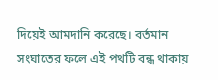দিয়েই আমদানি করেছে। বর্তমান সংঘাতের ফলে এই পথটি বন্ধ থাকায়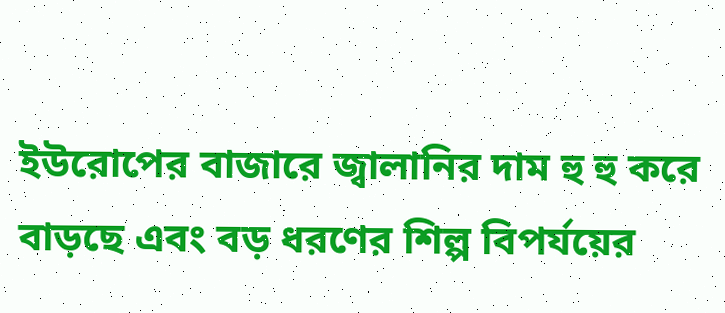ইউরোপের বাজারে জ্বালানির দাম হু হু করে বাড়ছে এবং বড় ধরণের শিল্প বিপর্যয়ের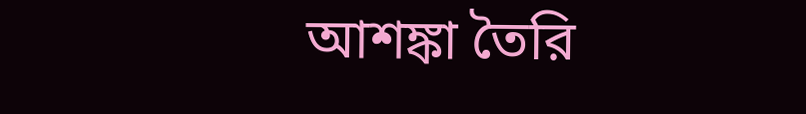আশঙ্কা তৈরি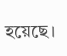হয়েছে।